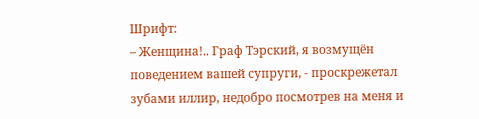Шрифт:
– Женщина!.. Граф Тэрский, я возмущён поведением вашей супруги, - проскрежетал зубами иллир, недобро посмотрев на меня и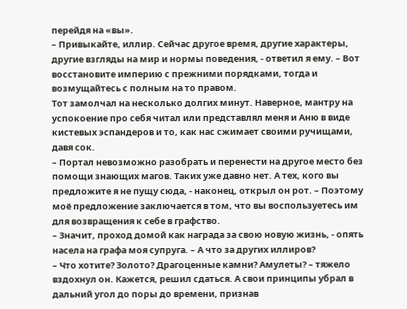перейдя на «вы».
– Привыкайте, иллир. Сейчас другое время, другие характеры, другие взгляды на мир и нормы поведения, - ответил я ему. – Вот восстановите империю с прежними порядками, тогда и возмущайтесь с полным на то правом.
Тот замолчал на несколько долгих минут. Наверное, мантру на успокоение про себя читал или представлял меня и Аню в виде кистевых эспандеров и то, как нас сжимает своими ручищами, давя сок.
– Портал невозможно разобрать и перенести на другое место без помощи знающих магов. Таких уже давно нет. А тех, кого вы предложите я не пущу сюда, - наконец, открыл он рот. – Поэтому моё предложение заключается в том, что вы воспользуетесь им для возвращения к себе в графство.
– Значит, проход домой как награда за свою новую жизнь, - опять насела на графа моя супруга. – А что за других иллиров?
– Что хотите? Золото? Драгоценные камни? Амулеты? – тяжело вздохнул он. Кажется, решил сдаться. А свои принципы убрал в дальний угол до поры до времени, признав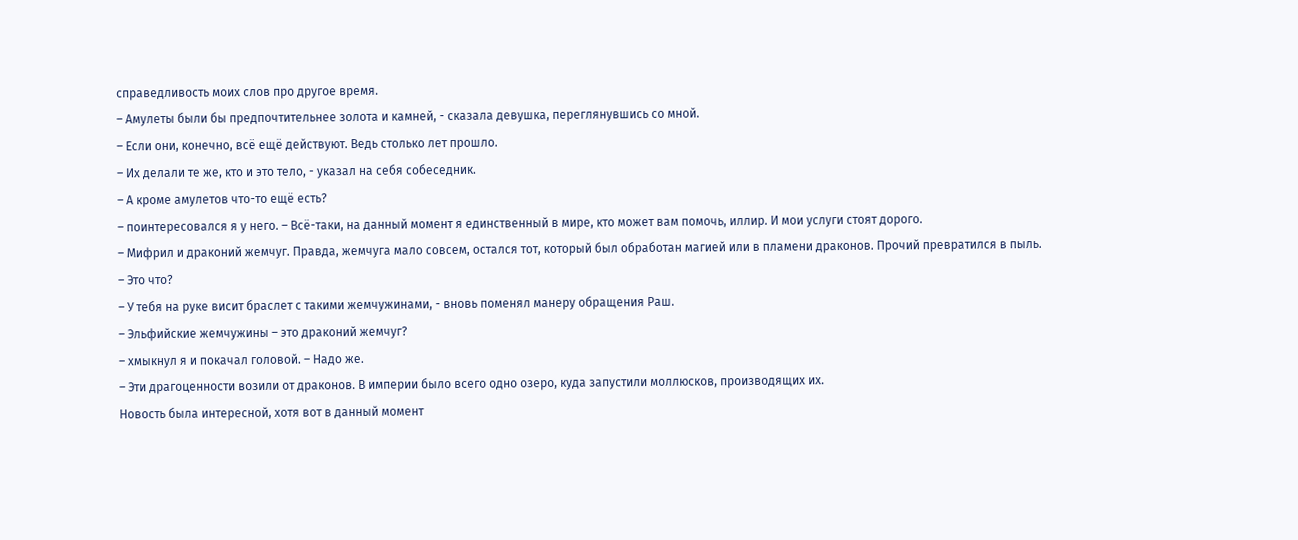справедливость моих слов про другое время.
– Амулеты были бы предпочтительнее золота и камней, - сказала девушка, переглянувшись со мной.
– Если они, конечно, всё ещё действуют. Ведь столько лет прошло.
– Их делали те же, кто и это тело, - указал на себя собеседник.
– А кроме амулетов что-то ещё есть?
– поинтересовался я у него. – Всё-таки, на данный момент я единственный в мире, кто может вам помочь, иллир. И мои услуги стоят дорого.
– Мифрил и драконий жемчуг. Правда, жемчуга мало совсем, остался тот, который был обработан магией или в пламени драконов. Прочий превратился в пыль.
– Это что?
– У тебя на руке висит браслет с такими жемчужинами, - вновь поменял манеру обращения Раш.
– Эльфийские жемчужины – это драконий жемчуг?
– хмыкнул я и покачал головой. – Надо же.
– Эти драгоценности возили от драконов. В империи было всего одно озеро, куда запустили моллюсков, производящих их.
Новость была интересной, хотя вот в данный момент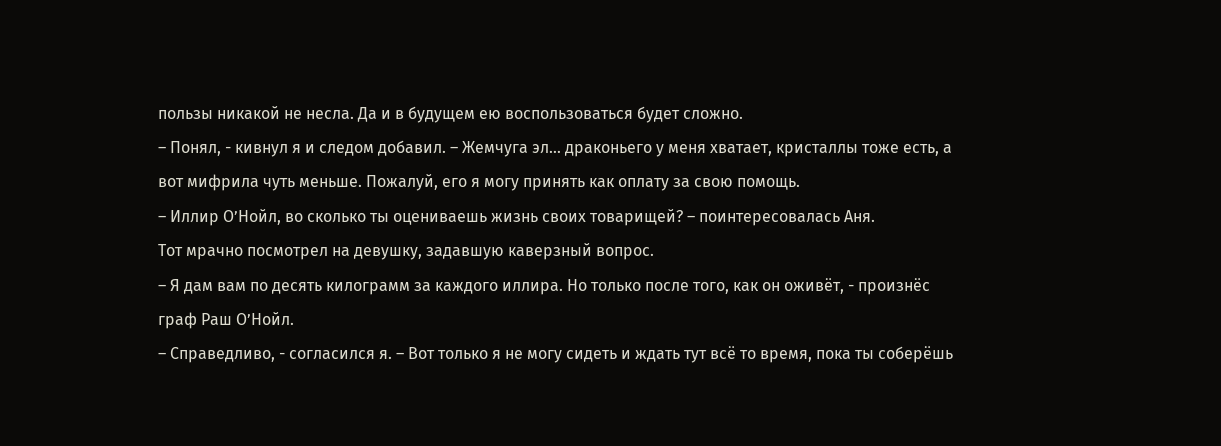пользы никакой не несла. Да и в будущем ею воспользоваться будет сложно.
– Понял, - кивнул я и следом добавил. – Жемчуга эл… драконьего у меня хватает, кристаллы тоже есть, а вот мифрила чуть меньше. Пожалуй, его я могу принять как оплату за свою помощь.
– Иллир О’Нойл, во сколько ты оцениваешь жизнь своих товарищей? – поинтересовалась Аня.
Тот мрачно посмотрел на девушку, задавшую каверзный вопрос.
– Я дам вам по десять килограмм за каждого иллира. Но только после того, как он оживёт, - произнёс граф Раш О’Нойл.
– Справедливо, - согласился я. – Вот только я не могу сидеть и ждать тут всё то время, пока ты соберёшь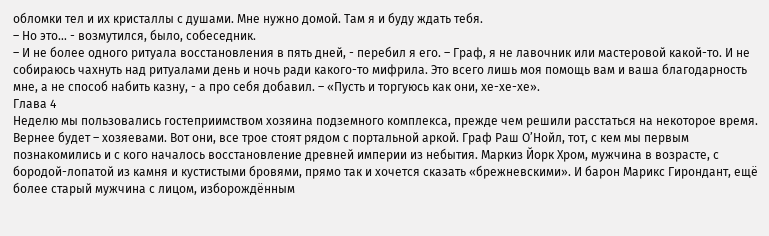обломки тел и их кристаллы с душами. Мне нужно домой. Там я и буду ждать тебя.
– Но это… - возмутился, было, собеседник.
– И не более одного ритуала восстановления в пять дней, - перебил я его. – Граф, я не лавочник или мастеровой какой-то. И не собираюсь чахнуть над ритуалами день и ночь ради какого-то мифрила. Это всего лишь моя помощь вам и ваша благодарность мне, а не способ набить казну, - а про себя добавил. – «Пусть и торгуюсь как они, хе-хе-хе».
Глава 4
Неделю мы пользовались гостеприимством хозяина подземного комплекса, прежде чем решили расстаться на некоторое время. Вернее будет – хозяевами. Вот они, все трое стоят рядом с портальной аркой. Граф Раш О’Нойл, тот, с кем мы первым познакомились и с кого началось восстановление древней империи из небытия. Маркиз Йорк Хром, мужчина в возрасте, с бородой-лопатой из камня и кустистыми бровями, прямо так и хочется сказать «брежневскими». И барон Марикс Гирондант, ещё более старый мужчина с лицом, изборождённым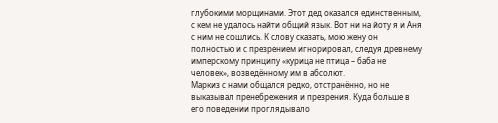глубокими морщинами. Этот дед оказался единственным, с кем не удалось найти общий язык. Вот ни на йоту я и Аня с ним не сошлись. К слову сказать, мою жену он полностью и с презрением игнорировал, следуя древнему имперскому принципу «курица не птица – баба не человек», возведённому им в абсолют.
Маркиз с нами общался редко, отстранённо, но не выказывал пренебрежения и презрения. Куда больше в его поведении проглядывало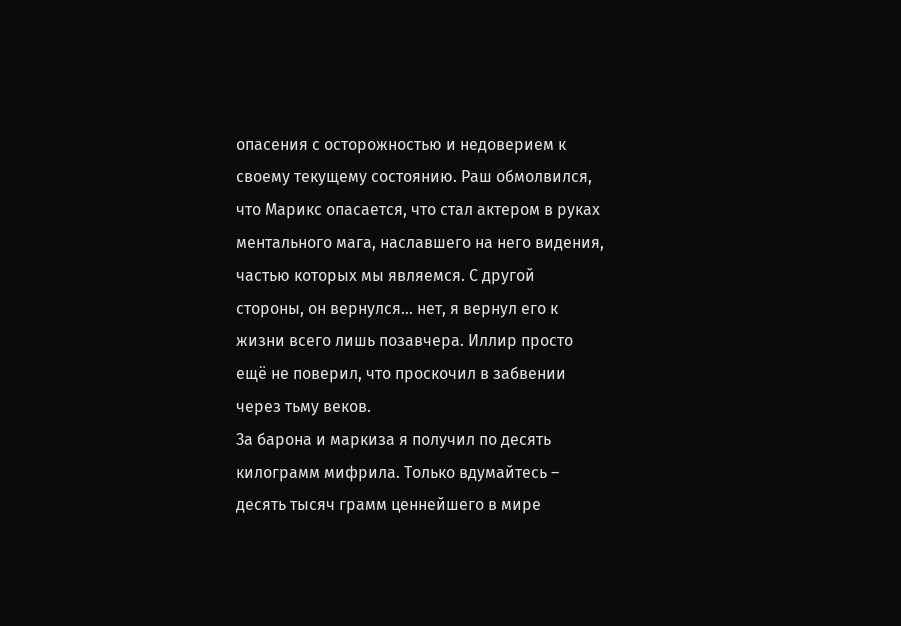опасения с осторожностью и недоверием к своему текущему состоянию. Раш обмолвился, что Марикс опасается, что стал актером в руках ментального мага, наславшего на него видения, частью которых мы являемся. С другой стороны, он вернулся… нет, я вернул его к жизни всего лишь позавчера. Иллир просто ещё не поверил, что проскочил в забвении через тьму веков.
За барона и маркиза я получил по десять килограмм мифрила. Только вдумайтесь – десять тысяч грамм ценнейшего в мире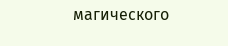магического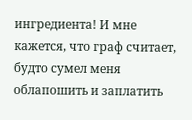ингредиента! И мне кажется, что граф считает, будто сумел меня облапошить и заплатить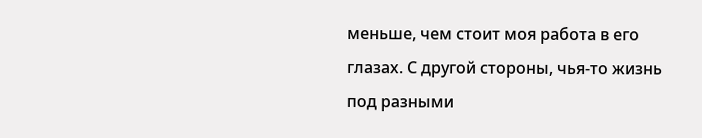меньше, чем стоит моя работа в его глазах. С другой стороны, чья-то жизнь под разными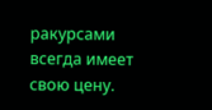ракурсами всегда имеет свою цену.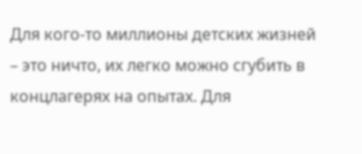Для кого-то миллионы детских жизней – это ничто, их легко можно сгубить в концлагерях на опытах. Для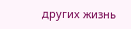других жизнь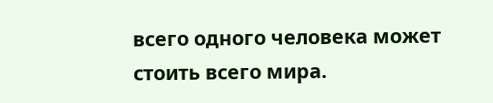всего одного человека может стоить всего мира.